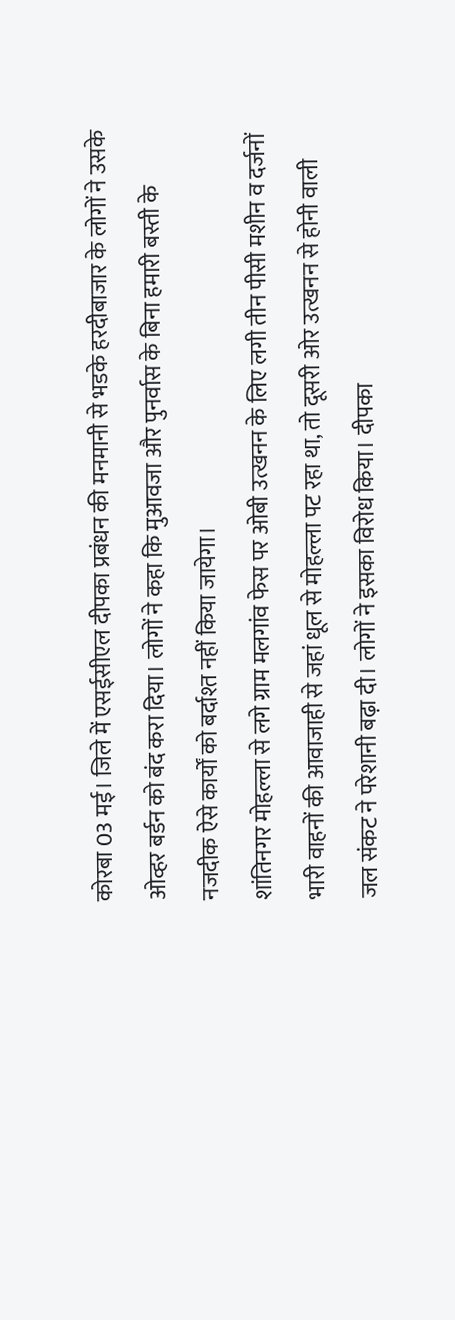कोरबा 03 मई। जिले में एसईसीएल दीपका प्रबंधन की मनमानी से भडके हरदीबाजार के लोगों ने उसके ओव्हर बर्डन को बंद करा दिया। लोगों ने कहा कि मुआवजा और पुनर्वास के बिना हमारी बस्ती के नजदीक ऐसे कार्यों को बर्दाश्त नहीं किया जायेगा।
शांतिनगर मोहल्ला से लगे ग्राम मलगांव फेस पर ओबी उत्खनन के लिए लगी तीन पीसी मशीन व दर्जनों भारी वाहनों की आवाजाही से जहां धूल से मोहल्ला पट रहा था, तो दूसरी ओर उत्खनन से होनी वाली जल संकट ने परेशानी बढ़ा दी। लोगों ने इसका विरोध किया। दीपका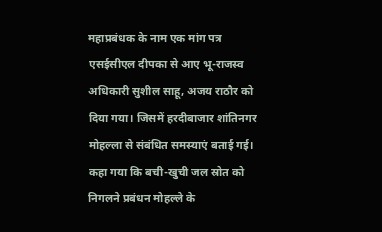महाप्रबंधक के नाम एक मांग पत्र एसईसीएल दीपका से आए भू-राजस्व अधिकारी सुशील साहू, अजय राठौर को दिया गया। जिसमें हरदीबाजार शांतिनगर मोहल्ला से संबंधित समस्याएं बताई गई।
कहा गया कि बची-खुची जल स्रोत को निगलने प्रबंधन मोहल्ले के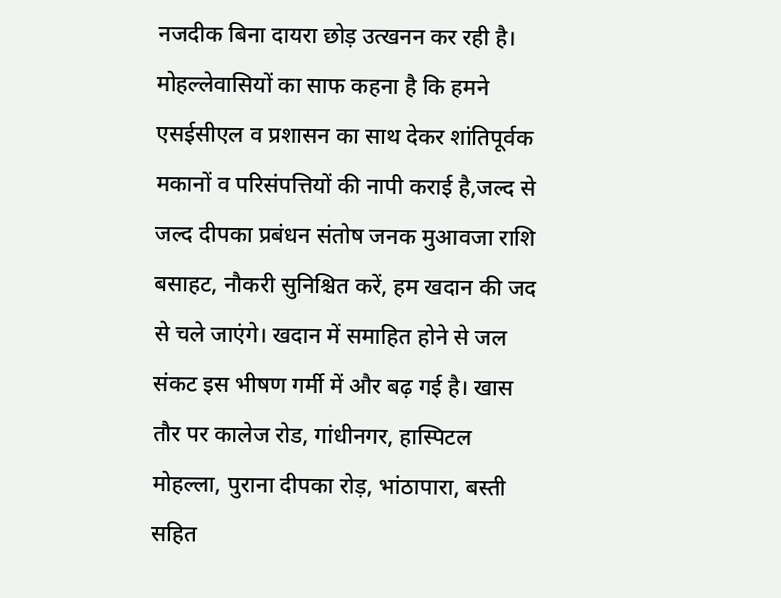नजदीक बिना दायरा छोड़ उत्खनन कर रही है। मोहल्लेवासियों का साफ कहना है कि हमने एसईसीएल व प्रशासन का साथ देकर शांतिपूर्वक मकानों व परिसंपत्तियों की नापी कराई है,जल्द से जल्द दीपका प्रबंधन संतोष जनक मुआवजा राशि बसाहट, नौकरी सुनिश्चित करें, हम खदान की जद से चले जाएंगे। खदान में समाहित होने से जल संकट इस भीषण गर्मी में और बढ़ गई है। खास तौर पर कालेज रोड, गांधीनगर, हास्पिटल मोहल्ला, पुराना दीपका रोड़, भांठापारा, बस्ती सहित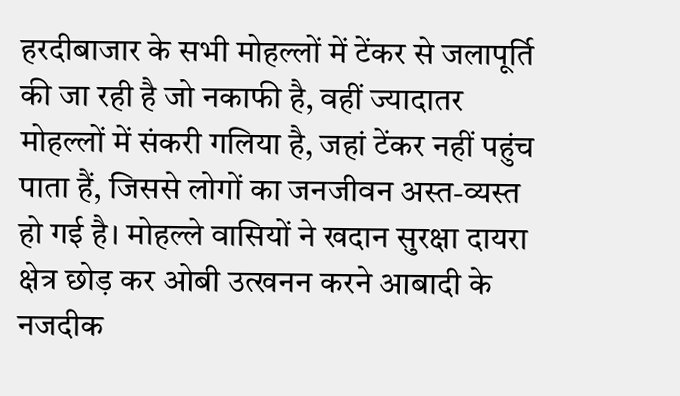हरदीबाजार के सभी मोहल्लों में टेंकर से जलापूर्ति की जा रही है जो नकाफी है, वहीं ज्यादातर मोहल्लों में संकरी गलिया है, जहां टेंकर नहीं पहुंच पाता हैं, जिससे लोगों का जनजीवन अस्त-व्यस्त हो गई है। मोहल्ले वासियों ने खदान सुरक्षा दायरा क्षेत्र छोड़ कर ओबी उत्खनन करने आबादी के नजदीक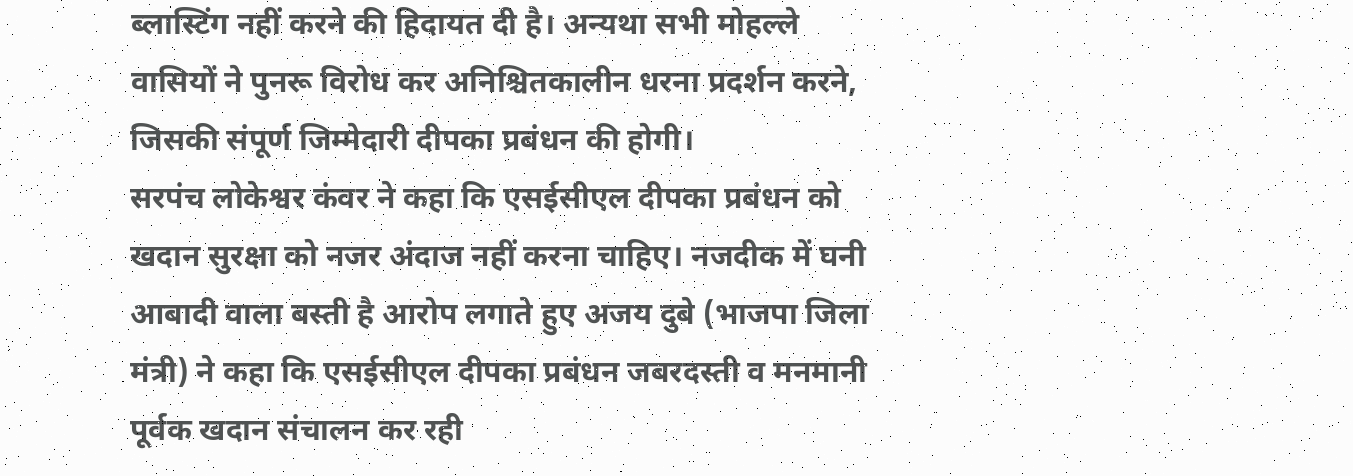ब्लास्टिंग नहीं करने की हिदायत दी है। अन्यथा सभी मोहल्ले वासियों ने पुनरू विरोध कर अनिश्चितकालीन धरना प्रदर्शन करने, जिसकी संपूर्ण जिम्मेदारी दीपका प्रबंधन की होगी।
सरपंच लोकेश्वर कंवर ने कहा कि एसईसीएल दीपका प्रबंधन को खदान सुरक्षा को नजर अंदाज नहीं करना चाहिए। नजदीक में घनी आबादी वाला बस्ती है आरोप लगाते हुए अजय दुबे (भाजपा जिला मंत्री) ने कहा कि एसईसीएल दीपका प्रबंधन जबरदस्ती व मनमानी पूर्वक खदान संचालन कर रही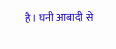है। घनी आबादी से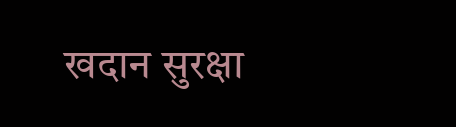खदान सुरक्षा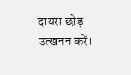दायरा छोड़ उत्खनन करें।